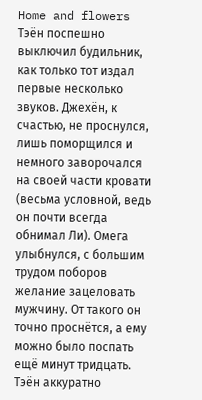Home and flowers
Тэён поспешно выключил будильник, как только тот издал первые несколько звуков. Джехён, к счастью, не проснулся, лишь поморщился и немного заворочался на своей части кровати (весьма условной, ведь он почти всегда обнимал Ли). Омега улыбнулся, с большим трудом поборов желание зацеловать мужчину. От такого он точно проснётся, а ему можно было поспать ещё минут тридцать.
Тэён аккуратно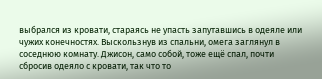выбрался из кровати, стараясь не упасть запутавшись в одеяле или чужих конечностях. Выскользнув из спальни, омега заглянул в соседнюю комнату. Джисон, само собой, тоже ещё спал, почти сбросив одеяло с кровати, так что то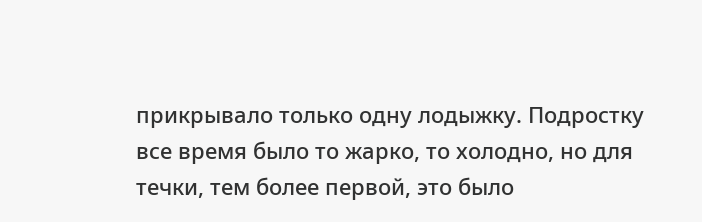прикрывало только одну лодыжку. Подростку все время было то жарко, то холодно, но для течки, тем более первой, это было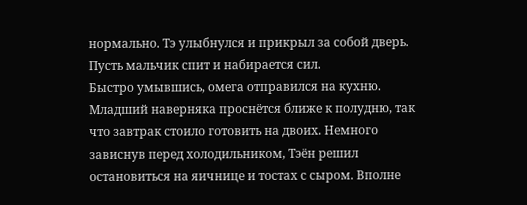нормально. Тэ улыбнулся и прикрыл за собой дверь. Пусть мальчик спит и набирается сил.
Быстро умывшись, омега отправился на кухню. Младший наверняка проснётся ближе к полудню, так что завтрак стоило готовить на двоих. Немного зависнув перед холодильником, Тэён решил остановиться на яичнице и тостах с сыром. Вполне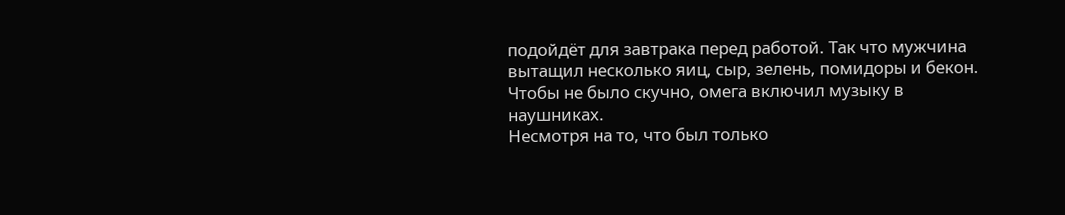подойдёт для завтрака перед работой. Так что мужчина вытащил несколько яиц, сыр, зелень, помидоры и бекон. Чтобы не было скучно, омега включил музыку в наушниках.
Несмотря на то, что был только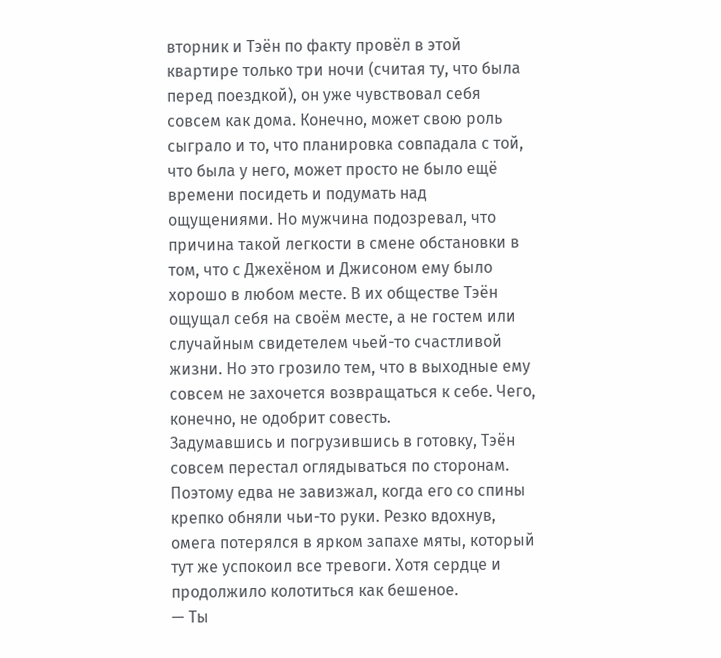вторник и Тэён по факту провёл в этой квартире только три ночи (считая ту, что была перед поездкой), он уже чувствовал себя совсем как дома. Конечно, может свою роль сыграло и то, что планировка совпадала с той, что была у него, может просто не было ещё времени посидеть и подумать над ощущениями. Но мужчина подозревал, что причина такой легкости в смене обстановки в том, что с Джехёном и Джисоном ему было хорошо в любом месте. В их обществе Тэён ощущал себя на своём месте, а не гостем или случайным свидетелем чьей-то счастливой жизни. Но это грозило тем, что в выходные ему совсем не захочется возвращаться к себе. Чего, конечно, не одобрит совесть.
Задумавшись и погрузившись в готовку, Тэён совсем перестал оглядываться по сторонам. Поэтому едва не завизжал, когда его со спины крепко обняли чьи-то руки. Резко вдохнув, омега потерялся в ярком запахе мяты, который тут же успокоил все тревоги. Хотя сердце и продолжило колотиться как бешеное.
— Ты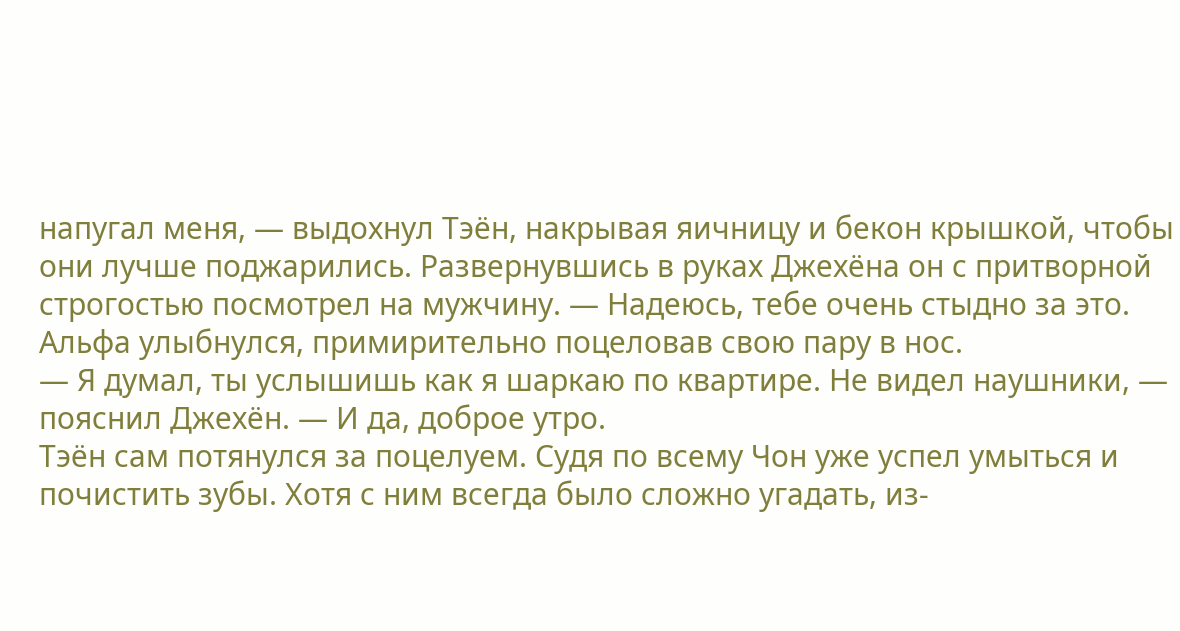напугал меня, — выдохнул Тэён, накрывая яичницу и бекон крышкой, чтобы они лучше поджарились. Развернувшись в руках Джехёна он с притворной строгостью посмотрел на мужчину. — Надеюсь, тебе очень стыдно за это.
Альфа улыбнулся, примирительно поцеловав свою пару в нос.
— Я думал, ты услышишь как я шаркаю по квартире. Не видел наушники, — пояснил Джехён. — И да, доброе утро.
Тэён сам потянулся за поцелуем. Судя по всему Чон уже успел умыться и почистить зубы. Хотя с ним всегда было сложно угадать, из-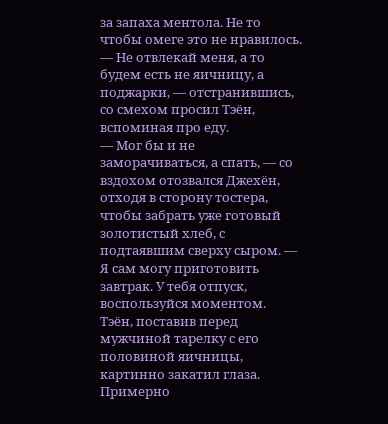за запаха ментола. Не то чтобы омеге это не нравилось.
— Не отвлекай меня, а то будем есть не яичницу, а поджарки, — отстранившись, со смехом просил Тэён, вспоминая про еду.
— Мог бы и не заморачиваться, а спать, — со вздохом отозвался Джехён, отходя в сторону тостера, чтобы забрать уже готовый золотистый хлеб, с подтаявшим сверху сыром. — Я сам могу приготовить завтрак. У тебя отпуск, воспользуйся моментом.
Тэён, поставив перед мужчиной тарелку с его половиной яичницы, картинно закатил глаза. Примерно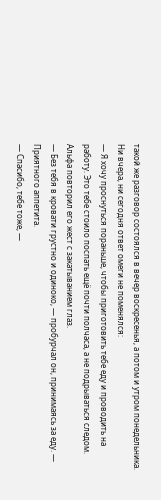такой же разговор состоялся в вечер воскресенья, а потом и утром понедельника. Ни вчера, ни сегодня ответ омеги не поменялся:
— Я хочу проснуться пораньше, чтобы приготовить тебе еду и проводить на работу. Это тебе стоило поспать ещё почти полчаса, а не подрываться следом.
Альфа повторил его жест с закатыванием глаз.
— Без тебя в кровати грустно и одиноко, — пробурчал он, принимаясь за еду. — Приятного аппетита.
— Спасибо, тебе тоже, —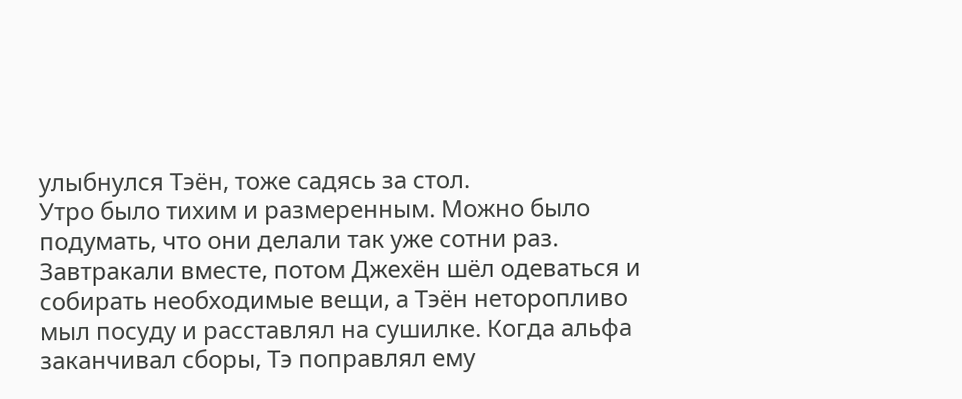улыбнулся Тэён, тоже садясь за стол.
Утро было тихим и размеренным. Можно было подумать, что они делали так уже сотни раз. Завтракали вместе, потом Джехён шёл одеваться и собирать необходимые вещи, а Тэён неторопливо мыл посуду и расставлял на сушилке. Когда альфа заканчивал сборы, Тэ поправлял ему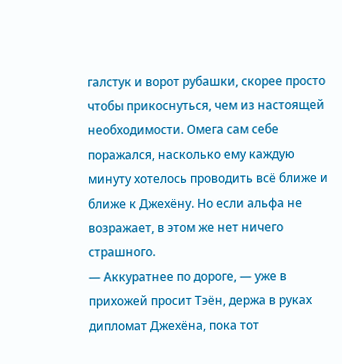галстук и ворот рубашки, скорее просто чтобы прикоснуться, чем из настоящей необходимости. Омега сам себе поражался, насколько ему каждую минуту хотелось проводить всё ближе и ближе к Джехёну. Но если альфа не возражает, в этом же нет ничего страшного.
— Аккуратнее по дороге, — уже в прихожей просит Тэён, держа в руках дипломат Джехёна, пока тот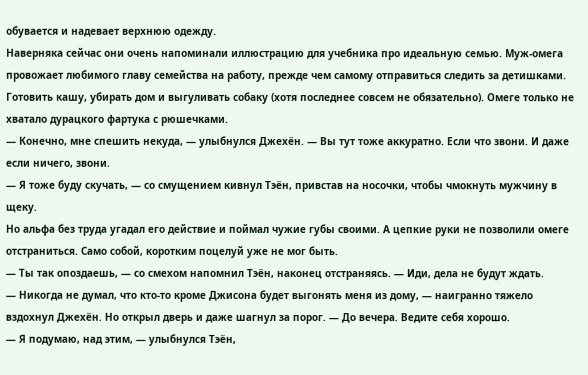обувается и надевает верхнюю одежду.
Наверняка сейчас они очень напоминали иллюстрацию для учебника про идеальную семью. Муж-омега провожает любимого главу семейства на работу, прежде чем самому отправиться следить за детишками. Готовить кашу, убирать дом и выгуливать собаку (хотя последнее совсем не обязательно). Омеге только не хватало дурацкого фартука с рюшечками.
— Конечно, мне спешить некуда, — улыбнулся Джехён. — Вы тут тоже аккуратно. Если что звони. И даже если ничего, звони.
— Я тоже буду скучать, — со смущением кивнул Тэён, привстав на носочки, чтобы чмокнуть мужчину в щеку.
Но альфа без труда угадал его действие и поймал чужие губы своими. А цепкие руки не позволили омеге отстраниться. Само собой, коротким поцелуй уже не мог быть.
— Ты так опоздаешь, — со смехом напомнил Тэён, наконец отстраняясь. — Иди, дела не будут ждать.
— Никогда не думал, что кто-то кроме Джисона будет выгонять меня из дому, — наигранно тяжело вздохнул Джехён. Но открыл дверь и даже шагнул за порог. — До вечера. Ведите себя хорошо.
— Я подумаю, над этим, — улыбнулся Тэён,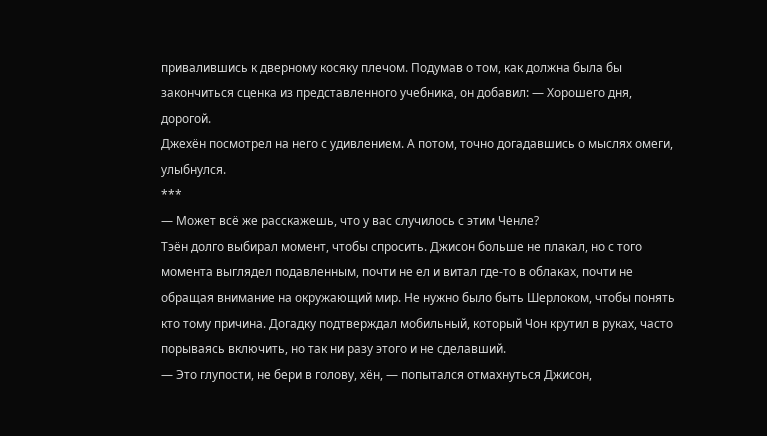привалившись к дверному косяку плечом. Подумав о том, как должна была бы закончиться сценка из представленного учебника, он добавил: — Хорошего дня, дорогой.
Джехён посмотрел на него с удивлением. А потом, точно догадавшись о мыслях омеги, улыбнулся.
***
— Может всё же расскажешь, что у вас случилось с этим Ченле?
Тэён долго выбирал момент, чтобы спросить. Джисон больше не плакал, но с того момента выглядел подавленным, почти не ел и витал где-то в облаках, почти не обращая внимание на окружающий мир. Не нужно было быть Шерлоком, чтобы понять кто тому причина. Догадку подтверждал мобильный, который Чон крутил в руках, часто порываясь включить, но так ни разу этого и не сделавший.
— Это глупости, не бери в голову, хён, — попытался отмахнуться Джисон,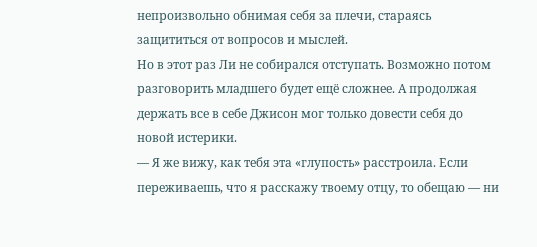непроизвольно обнимая себя за плечи, стараясь защититься от вопросов и мыслей.
Но в этот раз Ли не собирался отступать. Возможно потом разговорить младшего будет ещё сложнее. А продолжая держать все в себе Джисон мог только довести себя до новой истерики.
— Я же вижу, как тебя эта «глупость» расстроила. Если переживаешь, что я расскажу твоему отцу, то обещаю — ни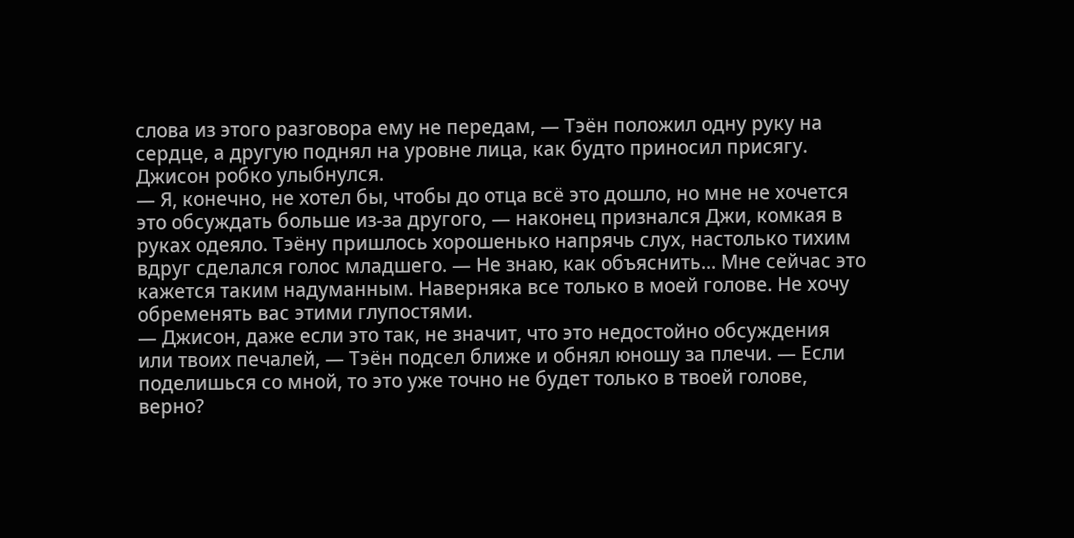слова из этого разговора ему не передам, — Тэён положил одну руку на сердце, а другую поднял на уровне лица, как будто приносил присягу.
Джисон робко улыбнулся.
— Я, конечно, не хотел бы, чтобы до отца всё это дошло, но мне не хочется это обсуждать больше из-за другого, — наконец признался Джи, комкая в руках одеяло. Тэёну пришлось хорошенько напрячь слух, настолько тихим вдруг сделался голос младшего. — Не знаю, как объяснить... Мне сейчас это кажется таким надуманным. Наверняка все только в моей голове. Не хочу обременять вас этими глупостями.
— Джисон, даже если это так, не значит, что это недостойно обсуждения или твоих печалей, — Тэён подсел ближе и обнял юношу за плечи. — Если поделишься со мной, то это уже точно не будет только в твоей голове, верно?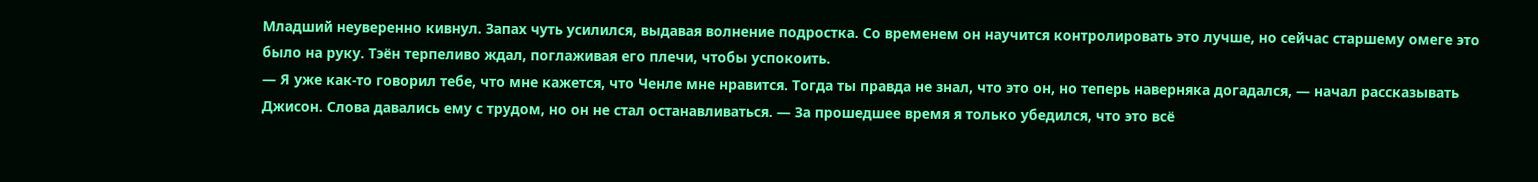Младший неуверенно кивнул. Запах чуть усилился, выдавая волнение подростка. Со временем он научится контролировать это лучше, но сейчас старшему омеге это было на руку. Тэён терпеливо ждал, поглаживая его плечи, чтобы успокоить.
— Я уже как-то говорил тебе, что мне кажется, что Ченле мне нравится. Тогда ты правда не знал, что это он, но теперь наверняка догадался, — начал рассказывать Джисон. Слова давались ему с трудом, но он не стал останавливаться. — За прошедшее время я только убедился, что это всё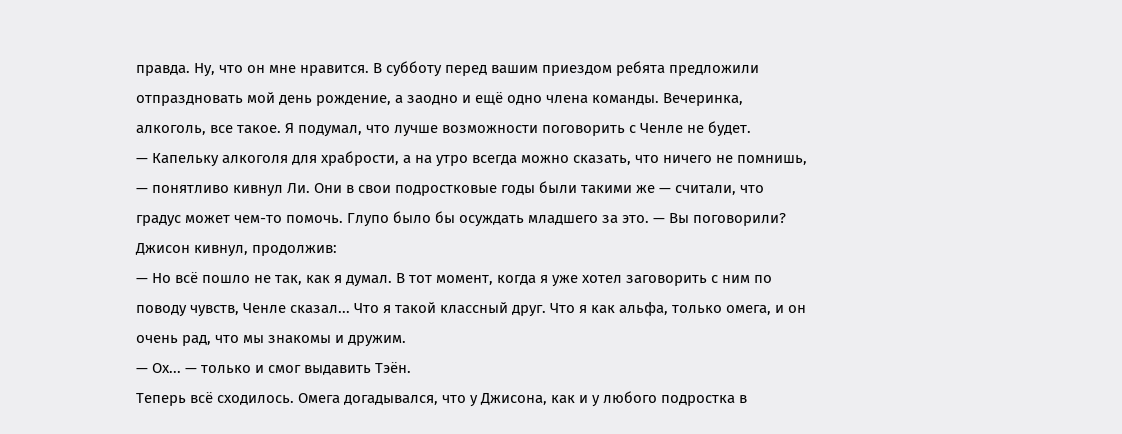правда. Ну, что он мне нравится. В субботу перед вашим приездом ребята предложили отпраздновать мой день рождение, а заодно и ещё одно члена команды. Вечеринка, алкоголь, все такое. Я подумал, что лучше возможности поговорить с Ченле не будет.
— Капельку алкоголя для храбрости, а на утро всегда можно сказать, что ничего не помнишь, — понятливо кивнул Ли. Они в свои подростковые годы были такими же — считали, что градус может чем-то помочь. Глупо было бы осуждать младшего за это. — Вы поговорили?
Джисон кивнул, продолжив:
— Но всё пошло не так, как я думал. В тот момент, когда я уже хотел заговорить с ним по поводу чувств, Ченле сказал... Что я такой классный друг. Что я как альфа, только омега, и он очень рад, что мы знакомы и дружим.
— Ох... — только и смог выдавить Тэён.
Теперь всё сходилось. Омега догадывался, что у Джисона, как и у любого подростка в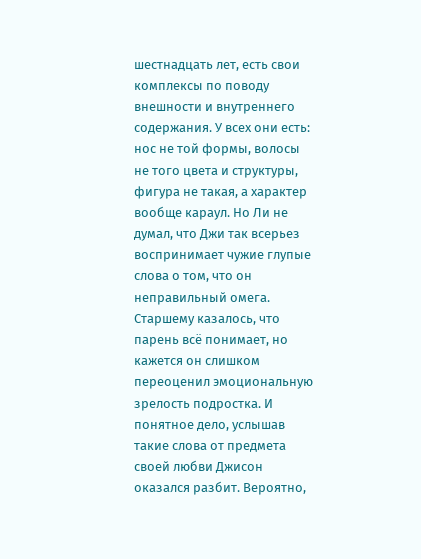шестнадцать лет, есть свои комплексы по поводу внешности и внутреннего содержания. У всех они есть: нос не той формы, волосы не того цвета и структуры, фигура не такая, а характер вообще караул. Но Ли не думал, что Джи так всерьез воспринимает чужие глупые слова о том, что он неправильный омега. Старшему казалось, что парень всё понимает, но кажется он слишком переоценил эмоциональную зрелость подростка. И понятное дело, услышав такие слова от предмета своей любви Джисон оказался разбит. Вероятно,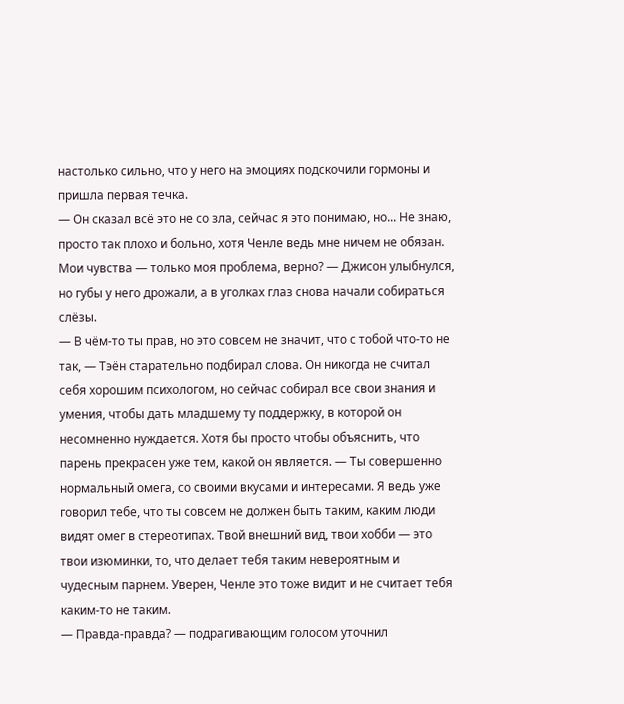настолько сильно, что у него на эмоциях подскочили гормоны и пришла первая течка.
— Он сказал всё это не со зла, сейчас я это понимаю, но... Не знаю, просто так плохо и больно, хотя Ченле ведь мне ничем не обязан. Мои чувства — только моя проблема, верно? — Джисон улыбнулся, но губы у него дрожали, а в уголках глаз снова начали собираться слёзы.
— В чём-то ты прав, но это совсем не значит, что с тобой что-то не так, — Тэён старательно подбирал слова. Он никогда не считал себя хорошим психологом, но сейчас собирал все свои знания и умения, чтобы дать младшему ту поддержку, в которой он несомненно нуждается. Хотя бы просто чтобы объяснить, что парень прекрасен уже тем, какой он является. — Ты совершенно нормальный омега, со своими вкусами и интересами. Я ведь уже говорил тебе, что ты совсем не должен быть таким, каким люди видят омег в стереотипах. Твой внешний вид, твои хобби — это твои изюминки, то, что делает тебя таким невероятным и чудесным парнем. Уверен, Ченле это тоже видит и не считает тебя каким-то не таким.
— Правда-правда? — подрагивающим голосом уточнил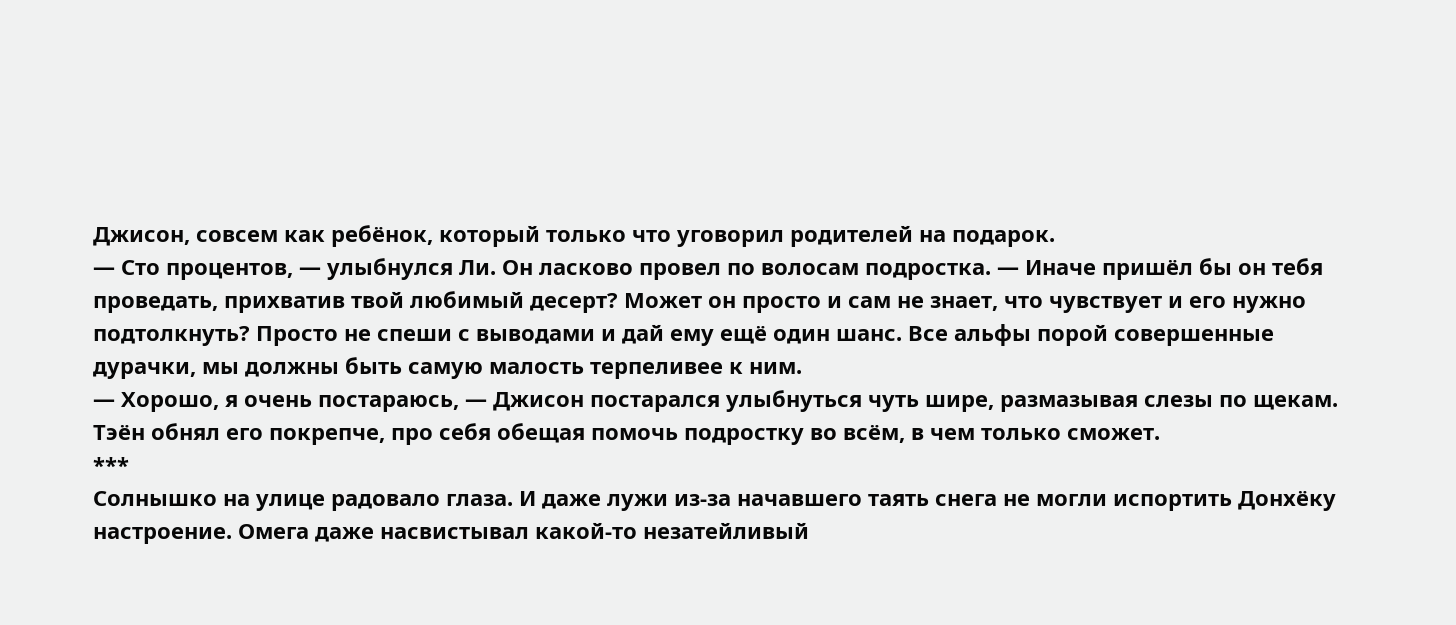Джисон, совсем как ребёнок, который только что уговорил родителей на подарок.
— Сто процентов, — улыбнулся Ли. Он ласково провел по волосам подростка. — Иначе пришёл бы он тебя проведать, прихватив твой любимый десерт? Может он просто и сам не знает, что чувствует и его нужно подтолкнуть? Просто не спеши с выводами и дай ему ещё один шанс. Все альфы порой совершенные дурачки, мы должны быть самую малость терпеливее к ним.
— Хорошо, я очень постараюсь, — Джисон постарался улыбнуться чуть шире, размазывая слезы по щекам.
Тэён обнял его покрепче, про себя обещая помочь подростку во всём, в чем только сможет.
***
Солнышко на улице радовало глаза. И даже лужи из-за начавшего таять снега не могли испортить Донхёку настроение. Омега даже насвистывал какой-то незатейливый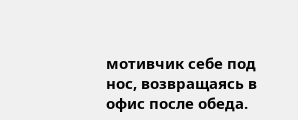мотивчик себе под нос, возвращаясь в офис после обеда.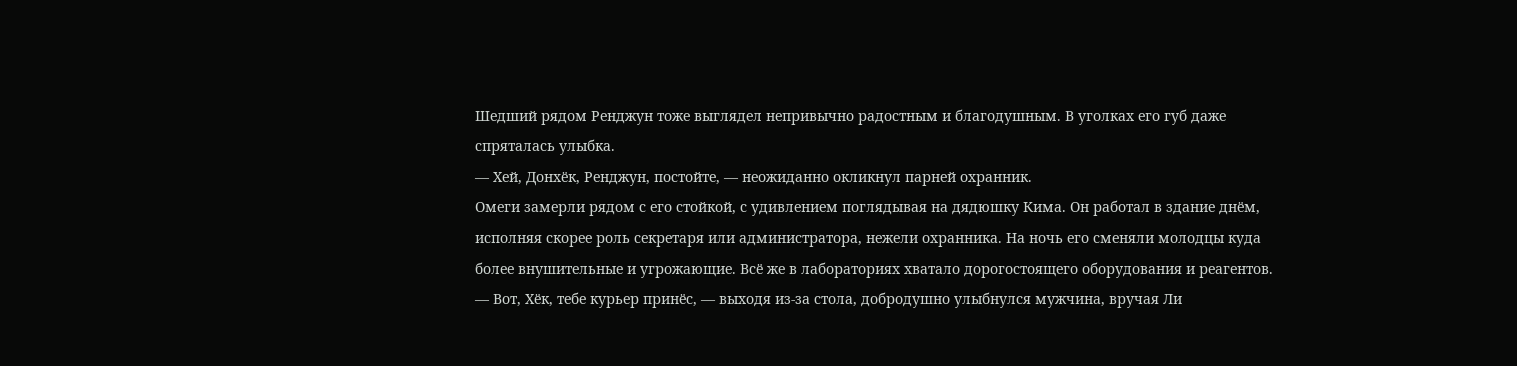Шедший рядом Ренджун тоже выглядел непривычно радостным и благодушным. В уголках его губ даже спряталась улыбка.
— Хей, Донхёк, Ренджун, постойте, — неожиданно окликнул парней охранник.
Омеги замерли рядом с его стойкой, с удивлением поглядывая на дядюшку Кима. Он работал в здание днём, исполняя скорее роль секретаря или администратора, нежели охранника. На ночь его сменяли молодцы куда более внушительные и угрожающие. Всё же в лабораториях хватало дорогостоящего оборудования и реагентов.
— Вот, Хёк, тебе курьер принёс, — выходя из-за стола, добродушно улыбнулся мужчина, вручая Ли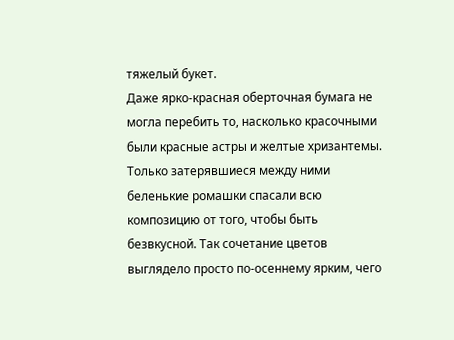тяжелый букет.
Даже ярко-красная оберточная бумага не могла перебить то, насколько красочными были красные астры и желтые хризантемы. Только затерявшиеся между ними беленькие ромашки спасали всю композицию от того, чтобы быть безвкусной. Так сочетание цветов выглядело просто по-осеннему ярким, чего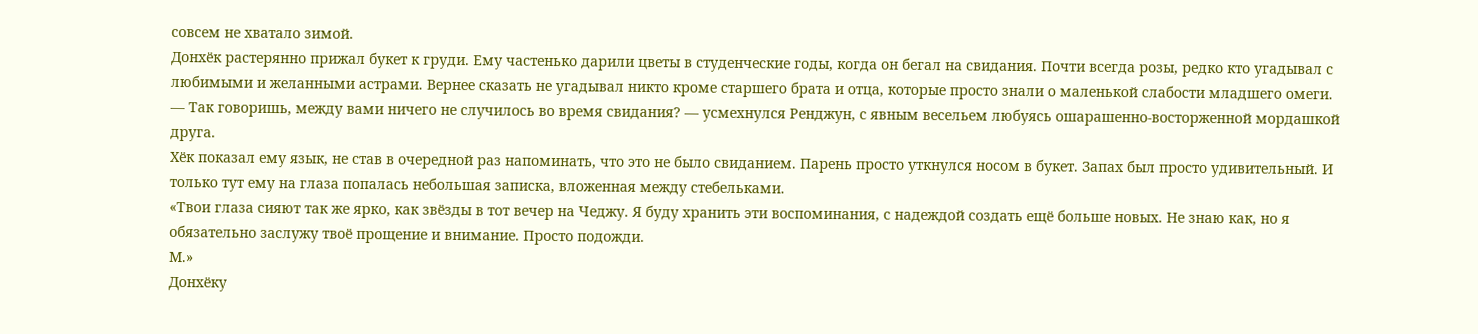совсем не хватало зимой.
Донхёк растерянно прижал букет к груди. Ему частенько дарили цветы в студенческие годы, когда он бегал на свидания. Почти всегда розы, редко кто угадывал с любимыми и желанными астрами. Вернее сказать не угадывал никто кроме старшего брата и отца, которые просто знали о маленькой слабости младшего омеги.
— Так говоришь, между вами ничего не случилось во время свидания? — усмехнулся Ренджун, с явным весельем любуясь ошарашенно-восторженной мордашкой друга.
Хёк показал ему язык, не став в очередной раз напоминать, что это не было свиданием. Парень просто уткнулся носом в букет. Запах был просто удивительный. И только тут ему на глаза попалась небольшая записка, вложенная между стебельками.
«Твои глаза сияют так же ярко, как звёзды в тот вечер на Чеджу. Я буду хранить эти воспоминания, с надеждой создать ещё больше новых. Не знаю как, но я обязательно заслужу твоё прощение и внимание. Просто подожди.
М.»
Донхёку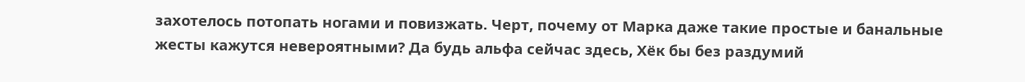захотелось потопать ногами и повизжать. Черт, почему от Марка даже такие простые и банальные жесты кажутся невероятными? Да будь альфа сейчас здесь, Хёк бы без раздумий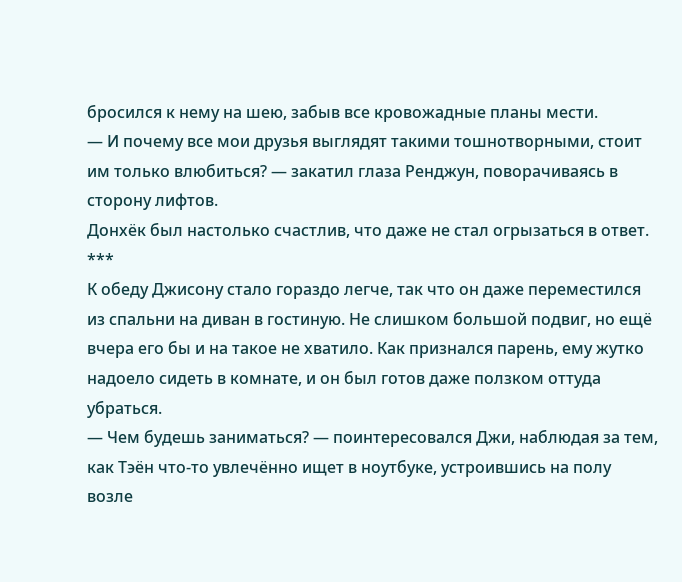бросился к нему на шею, забыв все кровожадные планы мести.
— И почему все мои друзья выглядят такими тошнотворными, стоит им только влюбиться? — закатил глаза Ренджун, поворачиваясь в сторону лифтов.
Донхёк был настолько счастлив, что даже не стал огрызаться в ответ.
***
К обеду Джисону стало гораздо легче, так что он даже переместился из спальни на диван в гостиную. Не слишком большой подвиг, но ещё вчера его бы и на такое не хватило. Как признался парень, ему жутко надоело сидеть в комнате, и он был готов даже ползком оттуда убраться.
— Чем будешь заниматься? — поинтересовался Джи, наблюдая за тем, как Тэён что-то увлечённо ищет в ноутбуке, устроившись на полу возле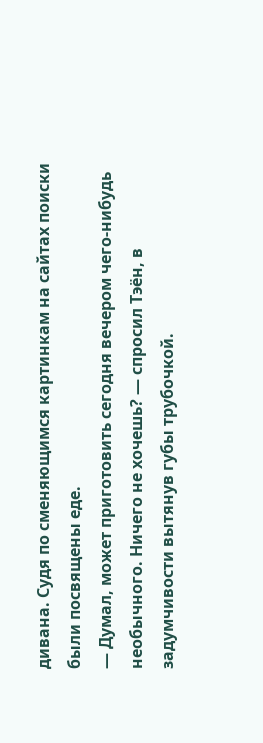дивана. Судя по сменяющимся картинкам на сайтах поиски были посвящены еде.
— Думал, может приготовить сегодня вечером чего-нибудь необычного. Ничего не хочешь? — спросил Тэён, в задумчивости вытянув губы трубочкой.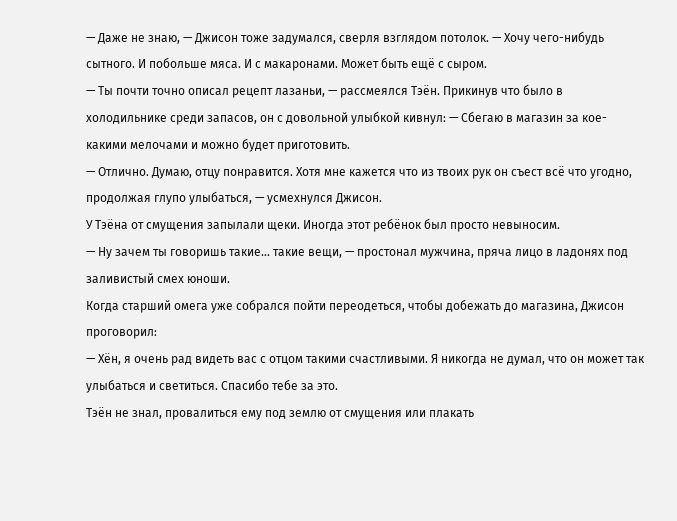— Даже не знаю, — Джисон тоже задумался, сверля взглядом потолок. — Хочу чего-нибудь сытного. И побольше мяса. И с макаронами. Может быть ещё с сыром.
— Ты почти точно описал рецепт лазаньи, — рассмеялся Тэён. Прикинув что было в холодильнике среди запасов, он с довольной улыбкой кивнул: — Сбегаю в магазин за кое-какими мелочами и можно будет приготовить.
— Отлично. Думаю, отцу понравится. Хотя мне кажется что из твоих рук он съест всё что угодно, продолжая глупо улыбаться, — усмехнулся Джисон.
У Тэёна от смущения запылали щеки. Иногда этот ребёнок был просто невыносим.
— Ну зачем ты говоришь такие... такие вещи, — простонал мужчина, пряча лицо в ладонях под заливистый смех юноши.
Когда старший омега уже собрался пойти переодеться, чтобы добежать до магазина, Джисон проговорил:
— Хён, я очень рад видеть вас с отцом такими счастливыми. Я никогда не думал, что он может так улыбаться и светиться. Спасибо тебе за это.
Тэён не знал, провалиться ему под землю от смущения или плакать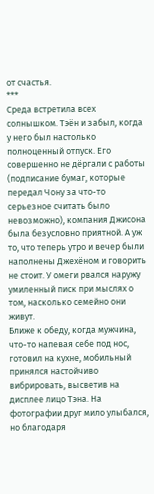от счастья.
***
Среда встретила всех солнышком. Тэён и забыл, когда у него был настолько полноценный отпуск. Его совершенно не дёргали с работы (подписание бумаг, которые передал Чону за что-то серьезное считать было невозможно), компания Джисона была безусловно приятной. А уж то, что теперь утро и вечер были наполнены Джехёном и говорить не стоит. У омеги рвался наружу умиленный писк при мыслях о том, насколько семейно они живут.
Ближе к обеду, когда мужчина, что-то напевая себе под нос, готовил на кухне, мобильный принялся настойчиво вибрировать, высветив на дисплее лицо Тэна. На фотографии друг мило улыбался, но благодаря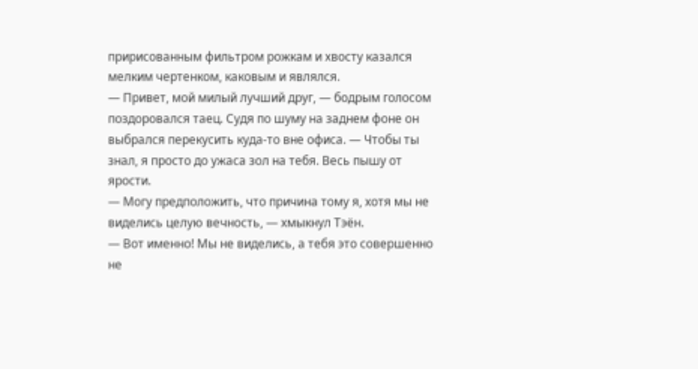пририсованным фильтром рожкам и хвосту казался мелким чертенком, каковым и являлся.
— Привет, мой милый лучший друг, — бодрым голосом поздоровался таец. Судя по шуму на заднем фоне он выбрался перекусить куда-то вне офиса. — Чтобы ты знал, я просто до ужаса зол на тебя. Весь пышу от ярости.
— Могу предположить, что причина тому я, хотя мы не виделись целую вечность, — хмыкнул Тэён.
— Вот именно! Мы не виделись, а тебя это совершенно не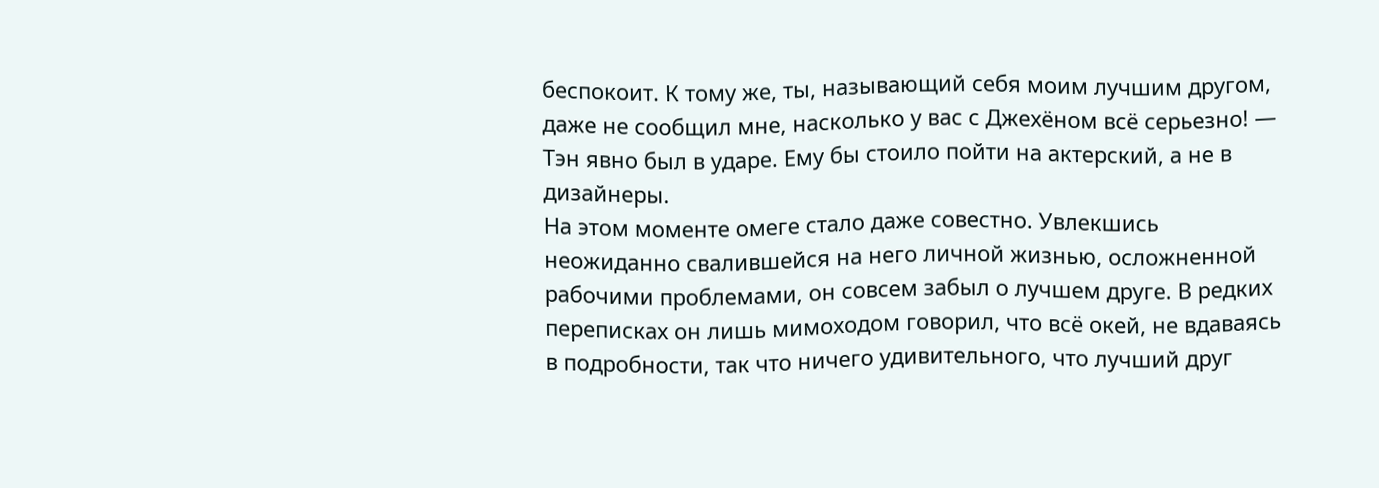беспокоит. К тому же, ты, называющий себя моим лучшим другом, даже не сообщил мне, насколько у вас с Джехёном всё серьезно! — Тэн явно был в ударе. Ему бы стоило пойти на актерский, а не в дизайнеры.
На этом моменте омеге стало даже совестно. Увлекшись неожиданно свалившейся на него личной жизнью, осложненной рабочими проблемами, он совсем забыл о лучшем друге. В редких переписках он лишь мимоходом говорил, что всё окей, не вдаваясь в подробности, так что ничего удивительного, что лучший друг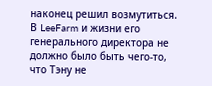наконец решил возмутиться. В LeeFarm и жизни его генерального директора не должно было быть чего-то, что Тэну не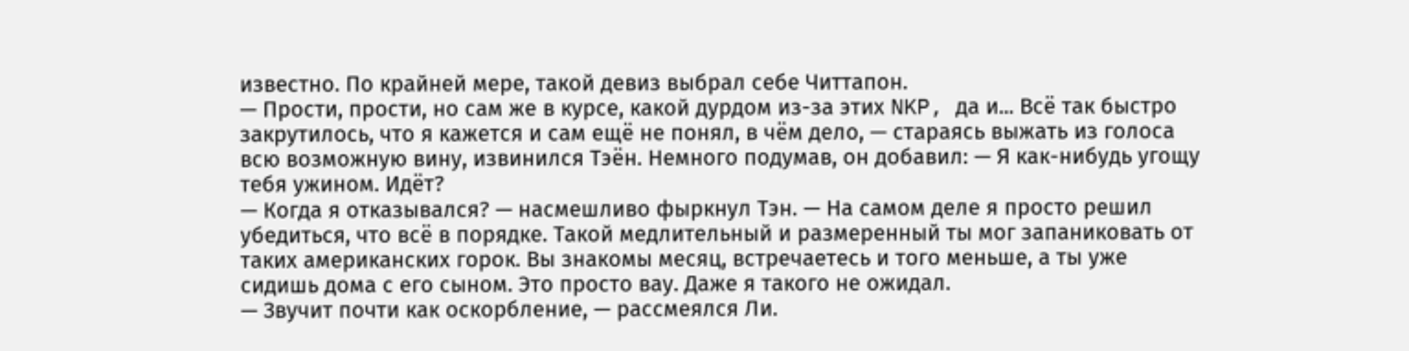известно. По крайней мере, такой девиз выбрал себе Читтапон.
— Прости, прости, но сам же в курсе, какой дурдом из-за этих NKP, да и... Всё так быстро закрутилось, что я кажется и сам ещё не понял, в чём дело, — стараясь выжать из голоса всю возможную вину, извинился Тэён. Немного подумав, он добавил: — Я как-нибудь угощу тебя ужином. Идёт?
— Когда я отказывался? — насмешливо фыркнул Тэн. — На самом деле я просто решил убедиться, что всё в порядке. Такой медлительный и размеренный ты мог запаниковать от таких американских горок. Вы знакомы месяц, встречаетесь и того меньше, а ты уже сидишь дома с его сыном. Это просто вау. Даже я такого не ожидал.
— Звучит почти как оскорбление, — рассмеялся Ли.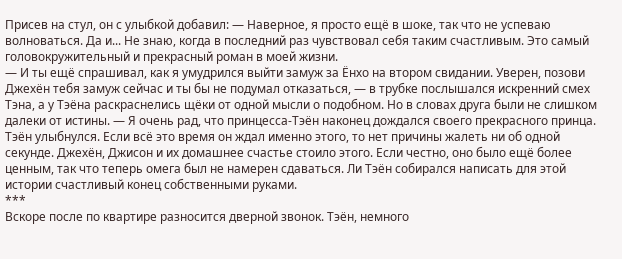Присев на стул, он с улыбкой добавил: — Наверное, я просто ещё в шоке, так что не успеваю волноваться. Да и... Не знаю, когда в последний раз чувствовал себя таким счастливым. Это самый головокружительный и прекрасный роман в моей жизни.
— И ты ещё спрашивал, как я умудрился выйти замуж за Ёнхо на втором свидании. Уверен, позови Джехён тебя замуж сейчас и ты бы не подумал отказаться, — в трубке послышался искренний смех Тэна, а у Тэёна раскраснелись щёки от одной мысли о подобном. Но в словах друга были не слишком далеки от истины. — Я очень рад, что принцесса-Тэён наконец дождался своего прекрасного принца.
Тэён улыбнулся. Если всё это время он ждал именно этого, то нет причины жалеть ни об одной секунде. Джехён, Джисон и их домашнее счастье стоило этого. Если честно, оно было ещё более ценным, так что теперь омега был не намерен сдаваться. Ли Тэён собирался написать для этой истории счастливый конец собственными руками.
***
Вскоре после по квартире разносится дверной звонок. Тэён, немного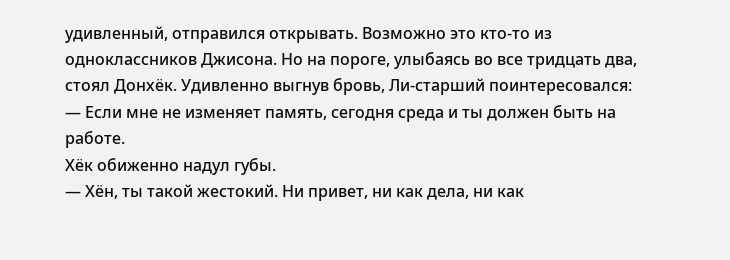удивленный, отправился открывать. Возможно это кто-то из одноклассников Джисона. Но на пороге, улыбаясь во все тридцать два, стоял Донхёк. Удивленно выгнув бровь, Ли-старший поинтересовался:
— Если мне не изменяет память, сегодня среда и ты должен быть на работе.
Хёк обиженно надул губы.
— Хён, ты такой жестокий. Ни привет, ни как дела, ни как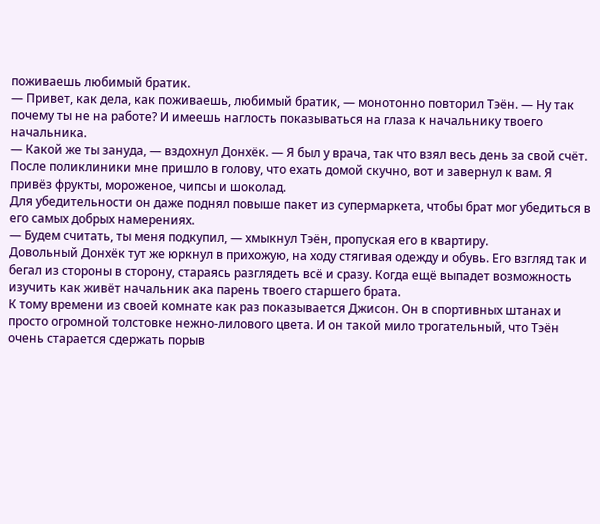поживаешь любимый братик.
— Привет, как дела, как поживаешь, любимый братик, — монотонно повторил Тэён. — Ну так почему ты не на работе? И имеешь наглость показываться на глаза к начальнику твоего начальника.
— Какой же ты зануда, — вздохнул Донхёк. — Я был у врача, так что взял весь день за свой счёт. После поликлиники мне пришло в голову, что ехать домой скучно, вот и завернул к вам. Я привёз фрукты, мороженое, чипсы и шоколад.
Для убедительности он даже поднял повыше пакет из супермаркета, чтобы брат мог убедиться в его самых добрых намерениях.
— Будем считать, ты меня подкупил, — хмыкнул Тэён, пропуская его в квартиру.
Довольный Донхёк тут же юркнул в прихожую, на ходу стягивая одежду и обувь. Его взгляд так и бегал из стороны в сторону, стараясь разглядеть всё и сразу. Когда ещё выпадет возможность изучить как живёт начальник ака парень твоего старшего брата.
К тому времени из своей комнате как раз показывается Джисон. Он в спортивных штанах и просто огромной толстовке нежно-лилового цвета. И он такой мило трогательный, что Тэён очень старается сдержать порыв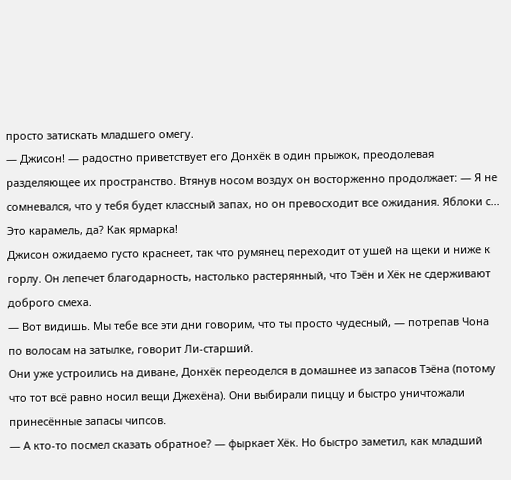просто затискать младшего омегу.
— Джисон! — радостно приветствует его Донхёк в один прыжок, преодолевая разделяющее их пространство. Втянув носом воздух он восторженно продолжает: — Я не сомневался, что у тебя будет классный запах, но он превосходит все ожидания. Яблоки с... Это карамель, да? Как ярмарка!
Джисон ожидаемо густо краснеет, так что румянец переходит от ушей на щеки и ниже к горлу. Он лепечет благодарность, настолько растерянный, что Тэён и Хёк не сдерживают доброго смеха.
— Вот видишь. Мы тебе все эти дни говорим, что ты просто чудесный, — потрепав Чона по волосам на затылке, говорит Ли-старший.
Они уже устроились на диване, Донхёк переоделся в домашнее из запасов Тэёна (потому что тот всё равно носил вещи Джехёна). Они выбирали пиццу и быстро уничтожали принесённые запасы чипсов.
— А кто-то посмел сказать обратное? — фыркает Хёк. Но быстро заметил, как младший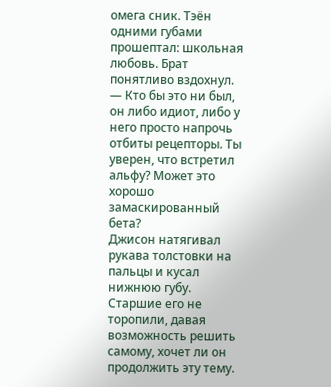омега сник. Тэён одними губами прошептал: школьная любовь. Брат понятливо вздохнул. — Кто бы это ни был, он либо идиот, либо у него просто напрочь отбиты рецепторы. Ты уверен, что встретил альфу? Может это хорошо замаскированный бета?
Джисон натягивал рукава толстовки на пальцы и кусал нижнюю губу. Старшие его не торопили, давая возможность решить самому, хочет ли он продолжить эту тему.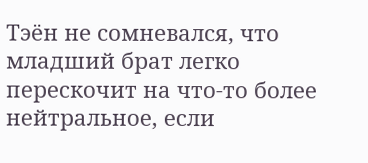Тэён не сомневался, что младший брат легко перескочит на что-то более нейтральное, если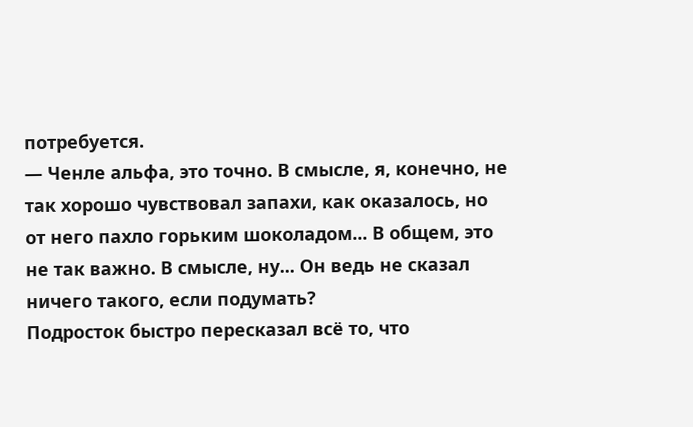потребуется.
— Ченле альфа, это точно. В смысле, я, конечно, не так хорошо чувствовал запахи, как оказалось, но от него пахло горьким шоколадом... В общем, это не так важно. В смысле, ну... Он ведь не сказал ничего такого, если подумать?
Подросток быстро пересказал всё то, что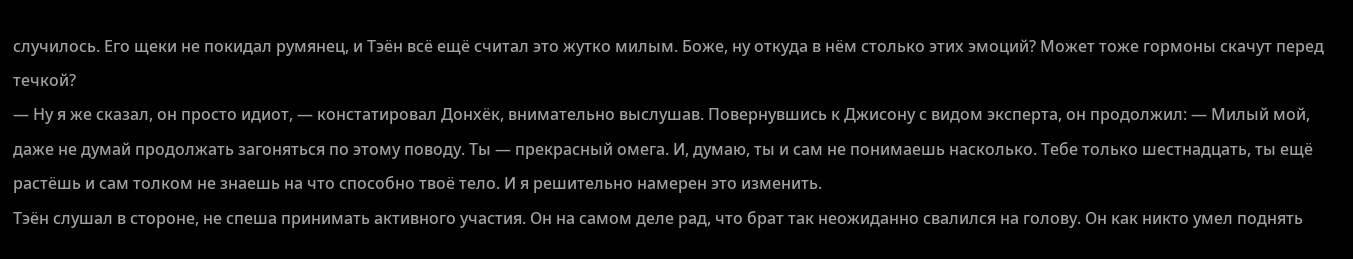случилось. Его щеки не покидал румянец, и Тэён всё ещё считал это жутко милым. Боже, ну откуда в нём столько этих эмоций? Может тоже гормоны скачут перед течкой?
— Ну я же сказал, он просто идиот, — констатировал Донхёк, внимательно выслушав. Повернувшись к Джисону с видом эксперта, он продолжил: — Милый мой, даже не думай продолжать загоняться по этому поводу. Ты — прекрасный омега. И, думаю, ты и сам не понимаешь насколько. Тебе только шестнадцать, ты ещё растёшь и сам толком не знаешь на что способно твоё тело. И я решительно намерен это изменить.
Тэён слушал в стороне, не спеша принимать активного участия. Он на самом деле рад, что брат так неожиданно свалился на голову. Он как никто умел поднять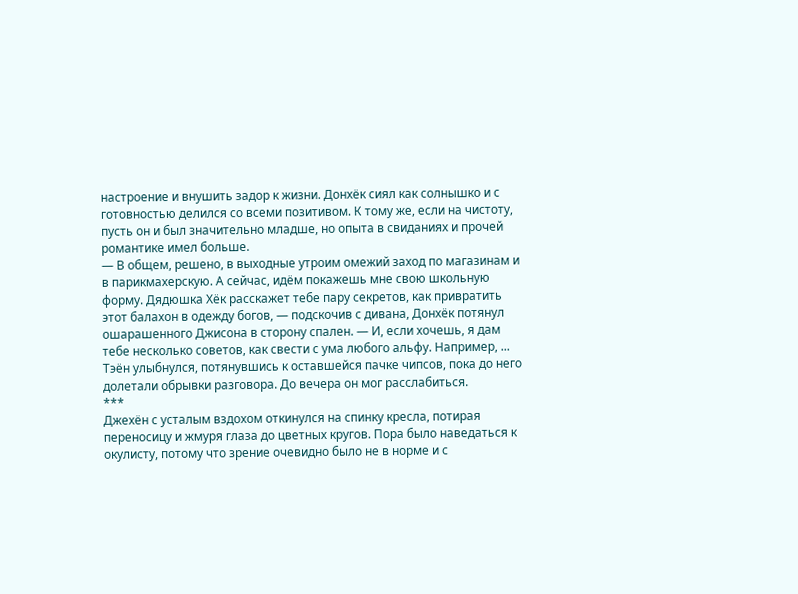настроение и внушить задор к жизни. Донхёк сиял как солнышко и с готовностью делился со всеми позитивом. К тому же, если на чистоту, пусть он и был значительно младше, но опыта в свиданиях и прочей романтике имел больше.
— В общем, решено, в выходные утроим омежий заход по магазинам и в парикмахерскую. А сейчас, идём покажешь мне свою школьную форму. Дядюшка Хёк расскажет тебе пару секретов, как привратить этот балахон в одежду богов, — подскочив с дивана, Донхёк потянул ошарашенного Джисона в сторону спален. — И, если хочешь, я дам тебе несколько советов, как свести с ума любого альфу. Например, ...
Тэён улыбнулся, потянувшись к оставшейся пачке чипсов, пока до него долетали обрывки разговора. До вечера он мог расслабиться.
***
Джехён с усталым вздохом откинулся на спинку кресла, потирая переносицу и жмуря глаза до цветных кругов. Пора было наведаться к окулисту, потому что зрение очевидно было не в норме и с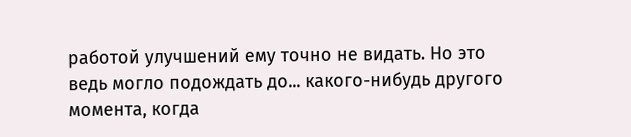работой улучшений ему точно не видать. Но это ведь могло подождать до... какого-нибудь другого момента, когда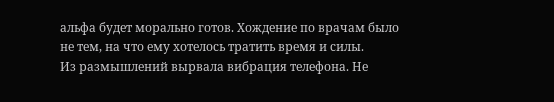альфа будет морально готов. Хождение по врачам было не тем, на что ему хотелось тратить время и силы.
Из размышлений вырвала вибрация телефона. Не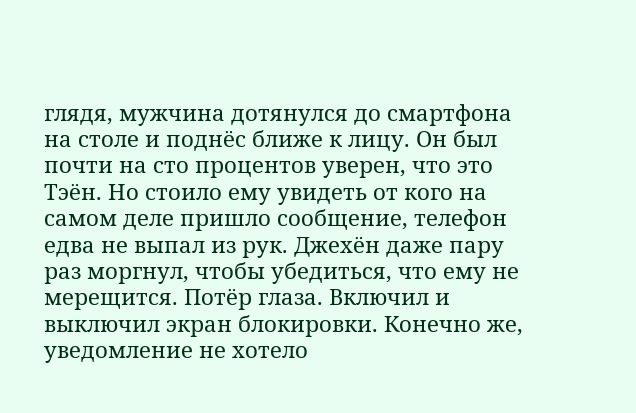глядя, мужчина дотянулся до смартфона на столе и поднёс ближе к лицу. Он был почти на сто процентов уверен, что это Тэён. Но стоило ему увидеть от кого на самом деле пришло сообщение, телефон едва не выпал из рук. Джехён даже пару раз моргнул, чтобы убедиться, что ему не мерещится. Потёр глаза. Включил и выключил экран блокировки. Конечно же, уведомление не хотело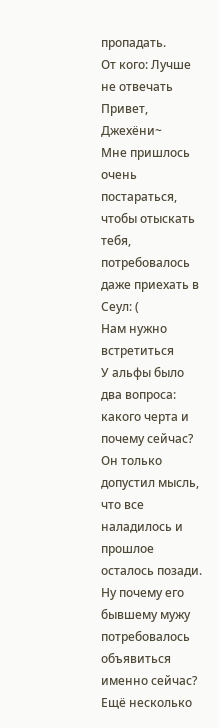пропадать.
От кого: Лучше не отвечать
Привет, Джехёни~
Мне пришлось очень постараться, чтобы отыскать тебя, потребовалось даже приехать в Сеул: (
Нам нужно встретиться
У альфы было два вопроса: какого черта и почему сейчас? Он только допустил мысль, что все наладилось и прошлое осталось позади. Ну почему его бывшему мужу потребовалось объявиться именно сейчас?
Ещё несколько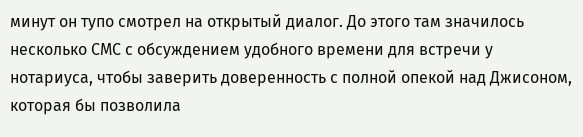минут он тупо смотрел на открытый диалог. До этого там значилось несколько СМС с обсуждением удобного времени для встречи у нотариуса, чтобы заверить доверенность с полной опекой над Джисоном, которая бы позволила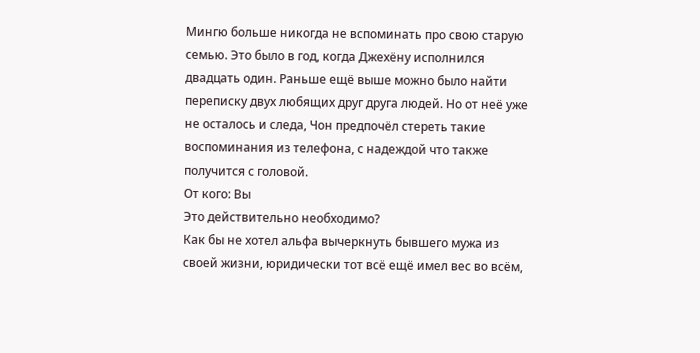Мингю больше никогда не вспоминать про свою старую семью. Это было в год, когда Джехёну исполнился двадцать один. Раньше ещё выше можно было найти переписку двух любящих друг друга людей. Но от неё уже не осталось и следа, Чон предпочёл стереть такие воспоминания из телефона, с надеждой что также получится с головой.
От кого: Вы
Это действительно необходимо?
Как бы не хотел альфа вычеркнуть бывшего мужа из своей жизни, юридически тот всё ещё имел вес во всём,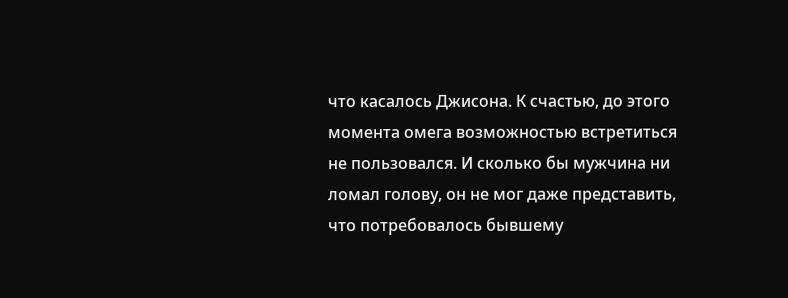что касалось Джисона. К счастью, до этого момента омега возможностью встретиться не пользовался. И сколько бы мужчина ни ломал голову, он не мог даже представить, что потребовалось бывшему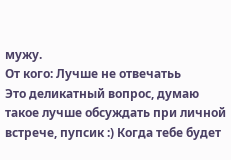мужу.
От кого: Лучше не отвечатьь
Это деликатный вопрос, думаю такое лучше обсуждать при личной встрече, пупсик :) Когда тебе будет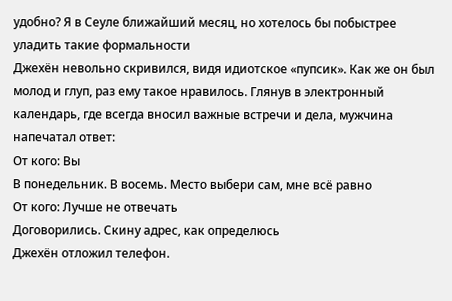удобно? Я в Сеуле ближайший месяц, но хотелось бы побыстрее уладить такие формальности
Джехён невольно скривился, видя идиотское «пупсик». Как же он был молод и глуп, раз ему такое нравилось. Глянув в электронный календарь, где всегда вносил важные встречи и дела, мужчина напечатал ответ:
От кого: Вы
В понедельник. В восемь. Место выбери сам, мне всё равно
От кого: Лучше не отвечать
Договорились. Скину адрес, как определюсь
Джехён отложил телефон.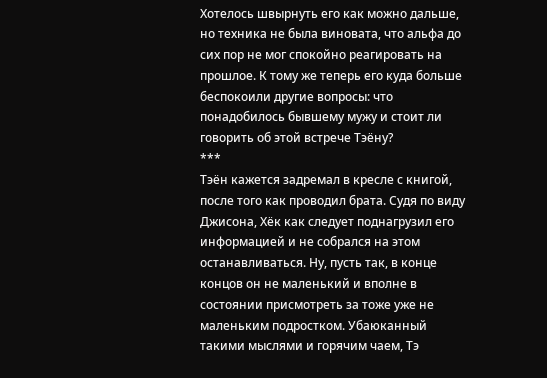Хотелось швырнуть его как можно дальше, но техника не была виновата, что альфа до сих пор не мог спокойно реагировать на прошлое. К тому же теперь его куда больше беспокоили другие вопросы: что понадобилось бывшему мужу и стоит ли говорить об этой встрече Тэёну?
***
Тэён кажется задремал в кресле с книгой, после того как проводил брата. Судя по виду Джисона, Хёк как следует поднагрузил его информацией и не собрался на этом останавливаться. Ну, пусть так, в конце концов он не маленький и вполне в состоянии присмотреть за тоже уже не маленьким подростком. Убаюканный такими мыслями и горячим чаем, Тэ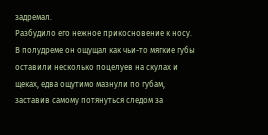задремал.
Разбудило его нежное прикосновение к носу. В полудреме он ощущал как чьи-то мягкие губы оставили несколько поцелуев на скулах и щеках, едва ощутимо мазнули по губам, заставив самому потянуться следом за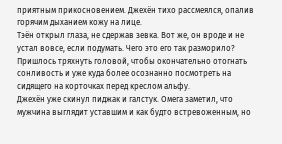приятным прикосновением. Джехён тихо рассмеялся, опалив горячим дыханием кожу на лице.
Тэён открыл глаза, не сдержав зевка. Вот же, он вроде и не устал вовсе, если подумать. Чего это его так разморило? Пришлось тряхнуть головой, чтобы окончательно отогнать сонливость и уже куда более осознанно посмотреть на сидящего на корточках перед креслом альфу.
Джехён уже скинул пиджак и галстук. Омега заметил, что мужчина выглядит уставшим и как будто встревоженным, но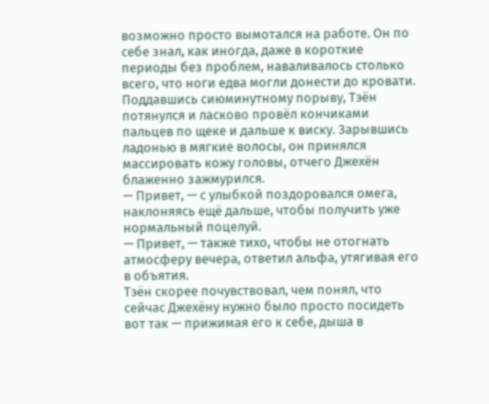возможно просто вымотался на работе. Он по себе знал, как иногда, даже в короткие периоды без проблем, наваливалось столько всего, что ноги едва могли донести до кровати.
Поддавшись сиюминутному порыву, Тэён потянулся и ласково провёл кончиками пальцев по щеке и дальше к виску. Зарывшись ладонью в мягкие волосы, он принялся массировать кожу головы, отчего Джехён блаженно зажмурился.
— Привет, — с улыбкой поздоровался омега, наклоняясь ещё дальше, чтобы получить уже нормальный поцелуй.
— Привет, — также тихо, чтобы не отогнать атмосферу вечера, ответил альфа, утягивая его в объятия.
Тэён скорее почувствовал, чем понял, что сейчас Джехёну нужно было просто посидеть вот так — прижимая его к себе, дыша в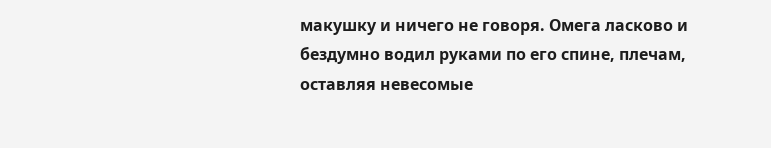макушку и ничего не говоря. Омега ласково и бездумно водил руками по его спине, плечам, оставляя невесомые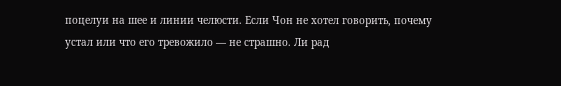поцелуи на шее и линии челюсти. Если Чон не хотел говорить, почему устал или что его тревожило — не страшно. Ли рад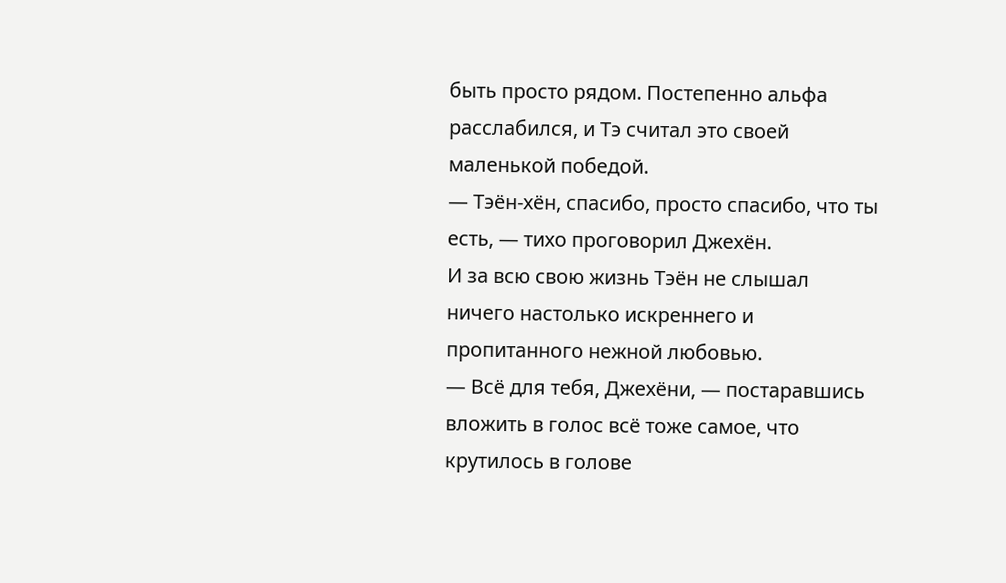быть просто рядом. Постепенно альфа расслабился, и Тэ считал это своей маленькой победой.
— Тэён-хён, спасибо, просто спасибо, что ты есть, — тихо проговорил Джехён.
И за всю свою жизнь Тэён не слышал ничего настолько искреннего и пропитанного нежной любовью.
— Всё для тебя, Джехёни, — постаравшись вложить в голос всё тоже самое, что крутилось в голове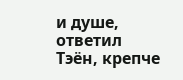и душе, ответил Тэён, крепче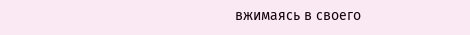вжимаясь в своего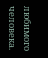любимого человека.